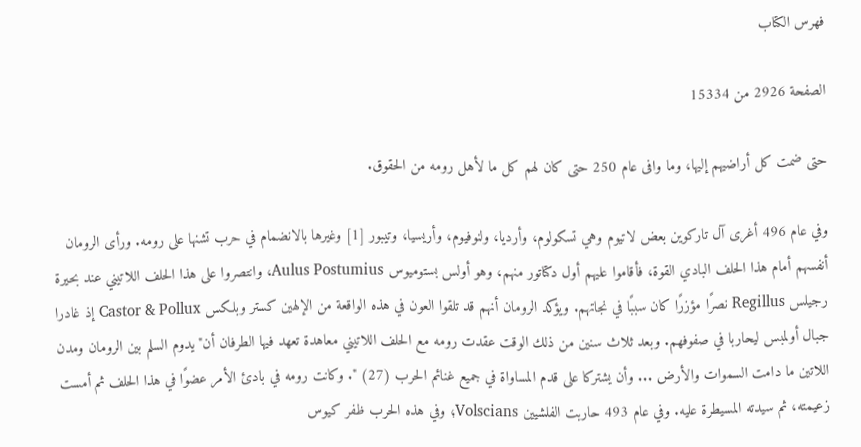فهرس الكتاب

الصفحة 2926 من 15334

حتى ضمت كل أراضيهم إليها، وما وافى عام 250 حتى كان لهم كل ما لأهل رومه من الحقوق.

وفي عام 496 أغرى آل تاركوين بعض لاتيوم وهي تسكولوم، وأرديا، ولنوفيوم، وأريسيا، وتيبور [1] وغيرها بالانضمام في حرب تشنها على رومه. ورأى الرومان أنفسهم أمام هذا الحلف البادي القوة، فأقاموا عليهم أول دكتاتور منهم، وهو أولس بستوميوس Aulus Postumius، وانتصروا على هذا الحلف اللاتيني عند بحيرة رجيلس Regillus نصرًا مؤزرًا كان سببًا في نجاتهم. ويؤكد الرومان أنهم قد تلقوا العون في هذه الواقعة من الإلهين كستر وبلكس Castor & Pollux إذ غادرا جبال أولمبس ليحاربا في صفوفهم. وبعد ثلاث سنين من ذلك الوقت عقدت رومه مع الحلف اللاتيني معاهدة تعهد فيها الطرفان أن"يدوم السلم بين الرومان ومدن اللاتين ما دامت السموات والأرض ... وأن يشتركا على قدم المساواة في جميع غنائم الحرب (27) ". وكانت رومه في بادئ الأمر عضوًا في هذا الحلف ثم أمست زعيمته، ثم سيدته المسيطرة عليه. وفي عام 493 حاربت الفلشيين Volscians؛ وفي هذه الحرب ظفر كيوس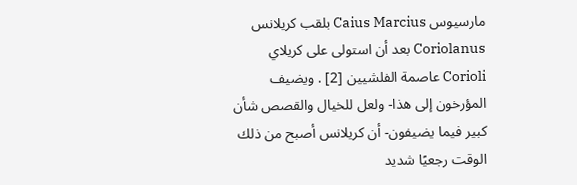مارسيوس Caius Marcius بلقب كريلانس Coriolanus بعد أن استولى على كريلاي Corioli عاصمة الفلشيين [2] . ويضيف المؤرخون إلى هذا- ولعل للخيال والقصص شأن كبير فيما يضيفون- أن كريلانس أصبح من ذلك الوقت رجعيًا شديد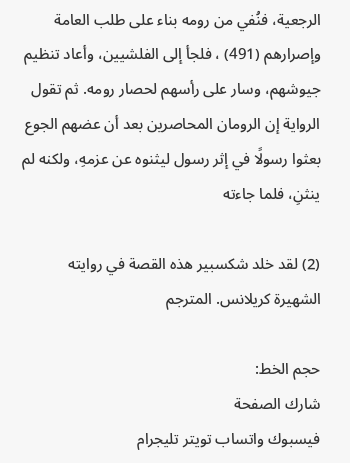الرجعية، فنُفي من رومه بناء على طلب العامة وإصرارهم (491) ، فلجأ إلى الفلشيين، وأعاد تنظيم جيوشهم، وسار على رأسهم لحصار رومه. ثم تقول الرواية إن الرومان المحاصرين بعد أن عضهم الجوع بعثوا رسولًا في إثر رسول ليثنوه عن عزمهِ، ولكنه لم ينثنِ، فلما جاءته

(2) لقد خلد شكسبير هذه القصة في روايته الشهيرة كريلانس. المترجم

حجم الخط:
شارك الصفحة
فيسبوك واتساب تويتر تليجرام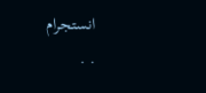انستجرام
. .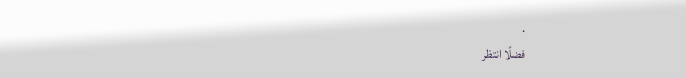.
فضلًا انتظر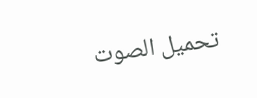تحميل الصوت